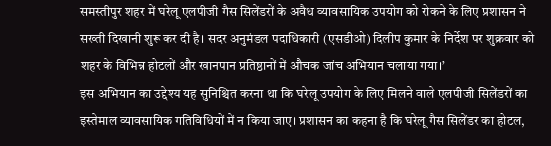समस्तीपुर शहर में घरेलू एलपीजी गैस सिलेंडरों के अवैध व्यावसायिक उपयोग को रोकने के लिए प्रशासन ने सख्ती दिखानी शुरू कर दी है। सदर अनुमंडल पदाधिकारी (एसडीओ) दिलीप कुमार के निर्देश पर शुक्रवार को शहर के विभिन्न होटलों और खानपान प्रतिष्ठानों में औचक जांच अभियान चलाया गया।’
इस अभियान का उद्देश्य यह सुनिश्चित करना था कि घरेलू उपयोग के लिए मिलने वाले एलपीजी सिलेंडरों का इस्तेमाल व्यावसायिक गतिविधियों में न किया जाए। प्रशासन का कहना है कि घरेलू गैस सिलेंडर का होटल,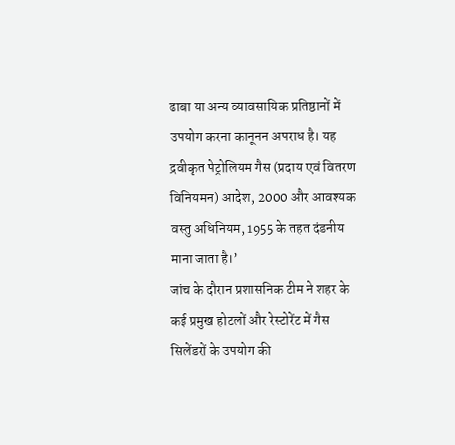ढाबा या अन्य व्यावसायिक प्रतिष्ठानों में उपयोग करना कानूनन अपराध है। यह द्रवीकृत पेट्रोलियम गैस (प्रदाय एवं वितरण विनियमन) आदेश, 2000 और आवश्यक वस्तु अधिनियम, 1955 के तहत दंडनीय माना जाता है।’
जांच के दौरान प्रशासनिक टीम ने शहर के कई प्रमुख होटलों और रेस्टोरेंट में गैस सिलेंडरों के उपयोग की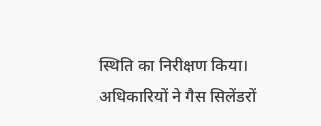स्थिति का निरीक्षण किया। अधिकारियों ने गैस सिलेंडरों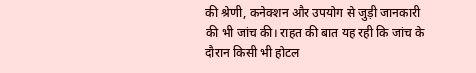की श्रेणी, कनेक्शन और उपयोग से जुड़ी जानकारी की भी जांच की। राहत की बात यह रही कि जांच के दौरान किसी भी होटल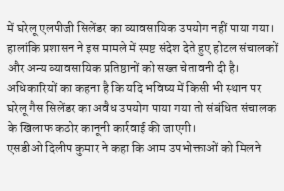में घरेलू एलपीजी सिलेंडर का व्यावसायिक उपयोग नहीं पाया गया।
हालांकि प्रशासन ने इस मामले में स्पष्ट संदेश देते हुए होटल संचालकों और अन्य व्यावसायिक प्रतिष्ठानों को सख्त चेतावनी दी है। अधिकारियों का कहना है कि यदि भविष्य में किसी भी स्थान पर घरेलू गैस सिलेंडर का अवैध उपयोग पाया गया तो संबंधित संचालक के खिलाफ कठोर कानूनी कार्रवाई की जाएगी।
एसडीओ दिलीप कुमार ने कहा कि आम उपभोक्ताओं को मिलने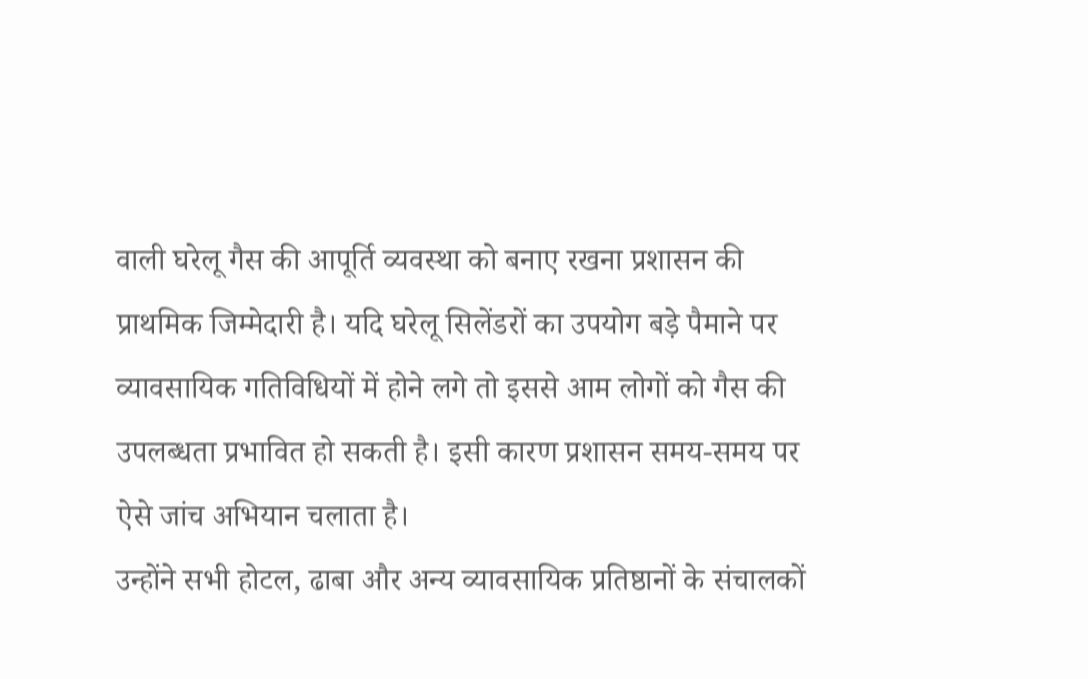वाली घरेलू गैस की आपूर्ति व्यवस्था को बनाए रखना प्रशासन की प्राथमिक जिम्मेदारी है। यदि घरेलू सिलेंडरों का उपयोग बड़े पैमाने पर व्यावसायिक गतिविधियों में होने लगे तो इससे आम लोगों को गैस की उपलब्धता प्रभावित हो सकती है। इसी कारण प्रशासन समय-समय पर ऐसे जांच अभियान चलाता है।
उन्होंने सभी होटल, ढाबा और अन्य व्यावसायिक प्रतिष्ठानों के संचालकों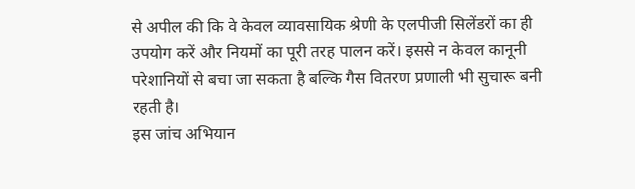से अपील की कि वे केवल व्यावसायिक श्रेणी के एलपीजी सिलेंडरों का ही उपयोग करें और नियमों का पूरी तरह पालन करें। इससे न केवल कानूनी परेशानियों से बचा जा सकता है बल्कि गैस वितरण प्रणाली भी सुचारू बनी रहती है।
इस जांच अभियान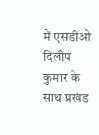में एसडीओ दिलीप कुमार के साथ प्रखंड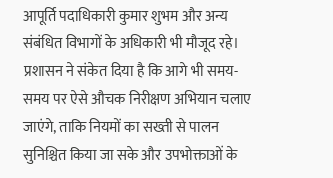आपूर्ति पदाधिकारी कुमार शुभम और अन्य संबंधित विभागों के अधिकारी भी मौजूद रहे। प्रशासन ने संकेत दिया है कि आगे भी समय-समय पर ऐसे औचक निरीक्षण अभियान चलाए जाएंगे, ताकि नियमों का सख्ती से पालन सुनिश्चित किया जा सके और उपभोक्ताओं के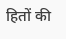हितों की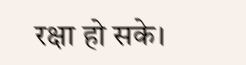रक्षा हो सके।